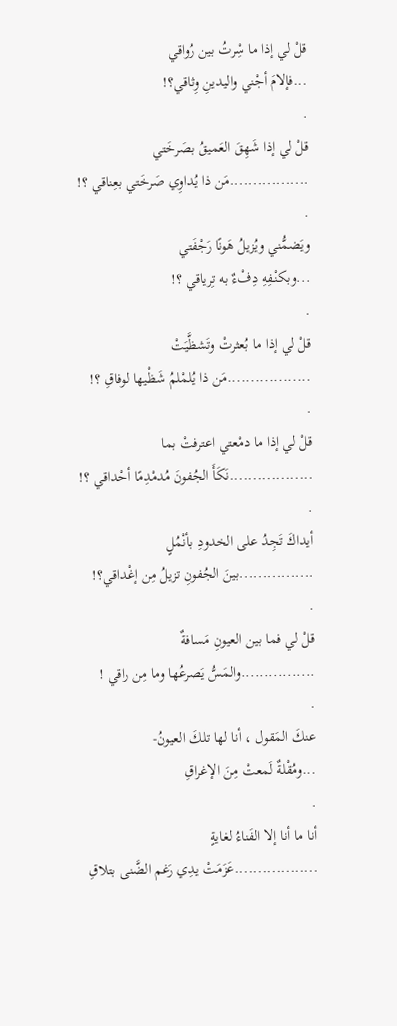قلْ لي إذا ما سِْرتُ بين رُواقي
...فإلامَ أجْني واليدينِ وِثاقي؟!
.
قلْ لي إذا شَهِقَ العَميقُ بصَرخَتي
.................مَن ذا يُداوِي صَرخَتي بعِناقي ؟!
.
ويَضمُّني ويُزيلُ هَونًا رَجْفَتي
...وبكنْـفِهِ دِفْءٌ به تِرياقي ؟!
.
قلْ لي إذا ما بُعثرتْ وتَشظَّيَتْ
..................مَن ذا يُلمْلمُ شَظْيها لوفاقِ ؟!
.
قلْ لي إذا ما دمْعتي اعترفتْ بما
..................نَكَأَ الجُفونَ مُدمْدِمًا أحْداقي ؟!
.
أيداكَ تَجِدُ على الخدودِ بأنْمُلٍ
................بينَ الجُفونِ تزيلُ مِن إغْداقي؟!
.
قلْ لي فما بين العيونِ مَسافةٌ
................والمَسُّ يَصرعُها وما مِن راقي !
.
عنكَ المَقول ، أنا لها تلكَ العيونُ-
...ومُقْلةٌ لَمعتْ مِنَ الإغراقِ
.
أنا ما أنا إلا الفَناءُ لغايةٍ
..................عَزَمَتْ يدِي رَغم الضَّنى بتلاقِ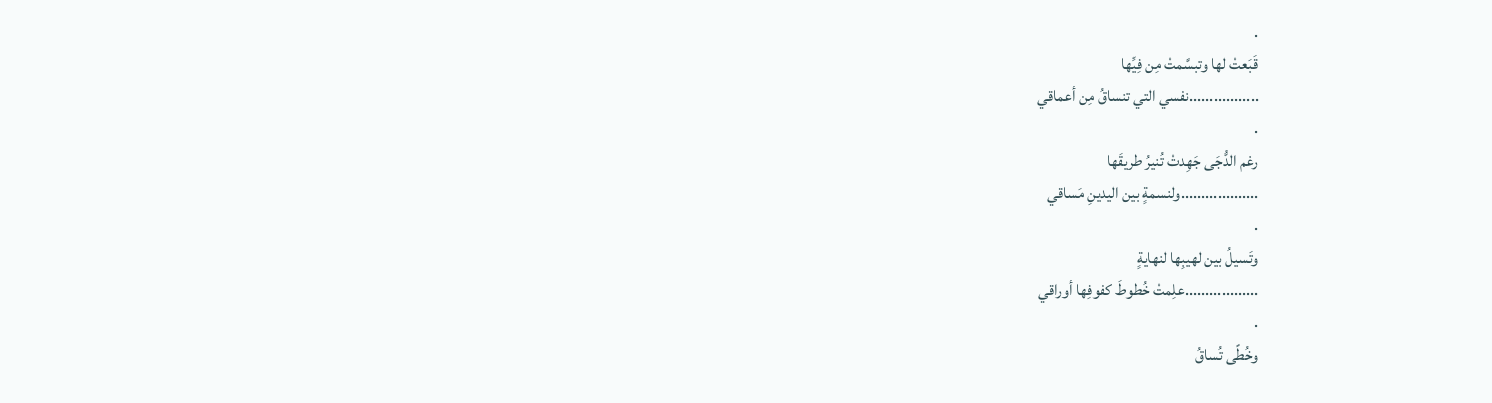.
قَبَعتْ لها وتبسَّمتْ مِن فِيِّها
.................نفسي التي تنساقُ مِن أعماقي
.
رغم الدُّجَى جَهِدتْ تُنيرُ طريقَها
...................ولنسمةٍ بين اليدينِ مَساقي
.
وتَسيلُ بين لهيبِها لنهايةٍ
..................علِمتْ خُطوطَ كفوفِها أوراقي
.
وخُطًى تُساقُ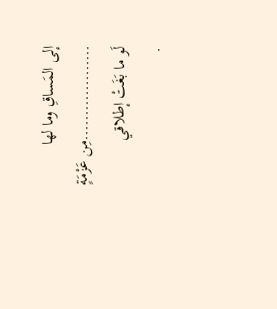إلى المَساقِ وما لها
...................مِن عَزْمَةٍ لَو ما بَغَتْ إطلاقي
.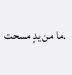.ما من يدٍ مسحت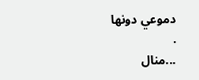دموعي دونها
.
...منال